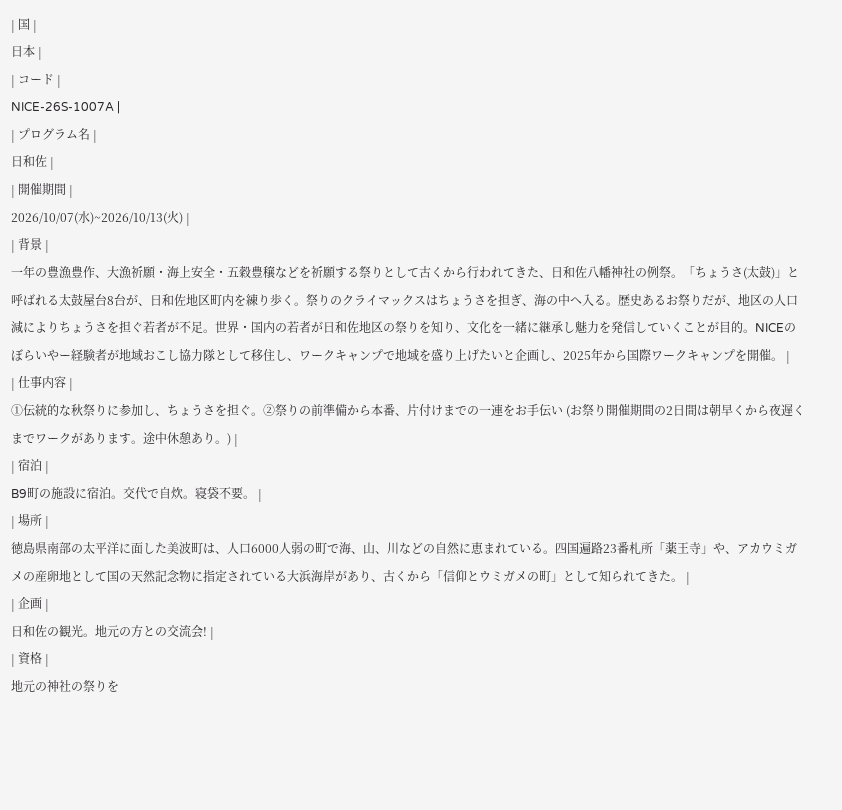| 国 |
日本 |
| コード |
NICE-26S-1007A |
| プログラム名 |
日和佐 |
| 開催期間 |
2026/10/07(水)~2026/10/13(火) |
| 背景 |
一年の豊漁豊作、大漁祈願・海上安全・五穀豊穣などを祈願する祭りとして古くから行われてきた、日和佐八幡神社の例祭。「ちょうさ(太鼓)」と呼ばれる太鼓屋台8台が、日和佐地区町内を練り歩く。祭りのクライマックスはちょうさを担ぎ、海の中へ入る。歴史あるお祭りだが、地区の人口減によりちょうさを担ぐ若者が不足。世界・国内の若者が日和佐地区の祭りを知り、文化を一緒に継承し魅力を発信していくことが目的。NICEのぼらいやー経験者が地域おこし協力隊として移住し、ワークキャンプで地域を盛り上げたいと企画し、2025年から国際ワークキャンプを開催。 |
| 仕事内容 |
①伝統的な秋祭りに参加し、ちょうさを担ぐ。②祭りの前準備から本番、片付けまでの一連をお手伝い (お祭り開催期間の2日間は朝早くから夜遅くまでワークがあります。途中休憩あり。) |
| 宿泊 |
B9町の施設に宿泊。交代で自炊。寝袋不要。 |
| 場所 |
徳島県南部の太平洋に面した美波町は、人口6000人弱の町で海、山、川などの自然に恵まれている。四国遍路23番札所「薬王寺」や、アカウミガメの産卵地として国の天然記念物に指定されている大浜海岸があり、古くから「信仰とウミガメの町」として知られてきた。 |
| 企画 |
日和佐の観光。地元の方との交流会! |
| 資格 |
地元の神社の祭りを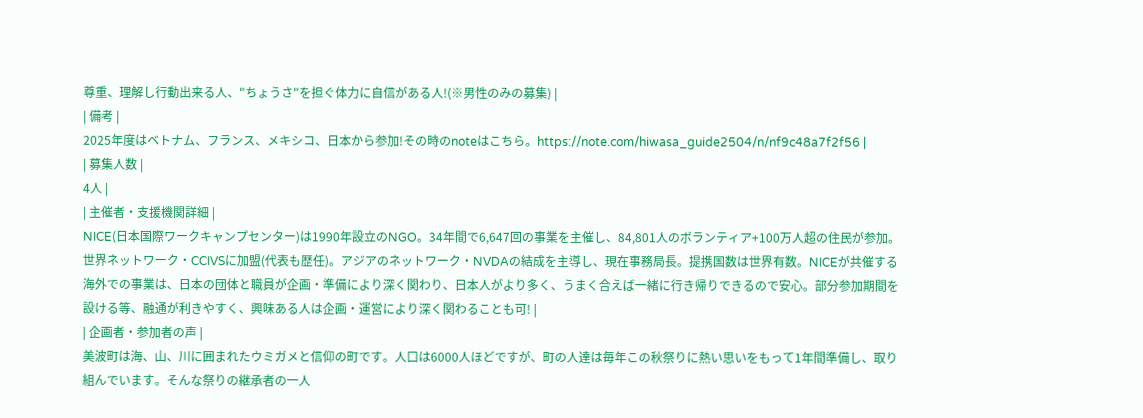尊重、理解し行動出来る人、"ちょうさ"を担ぐ体力に自信がある人!(※男性のみの募集) |
| 備考 |
2025年度はベトナム、フランス、メキシコ、日本から参加!その時のnoteはこちら。https://note.com/hiwasa_guide2504/n/nf9c48a7f2f56 |
| 募集人数 |
4人 |
| 主催者・支援機関詳細 |
NICE(日本国際ワークキャンプセンター)は1990年設立のNGO。34年間で6,647回の事業を主催し、84,801人のボランティア+100万人超の住民が参加。世界ネットワーク・CCIVSに加盟(代表も歴任)。アジアのネットワーク・NVDAの結成を主導し、現在事務局長。提携国数は世界有数。NICEが共催する海外での事業は、日本の団体と職員が企画・準備により深く関わり、日本人がより多く、うまく合えば一緒に行き帰りできるので安心。部分参加期間を設ける等、融通が利きやすく、興味ある人は企画・運営により深く関わることも可! |
| 企画者・参加者の声 |
美波町は海、山、川に囲まれたウミガメと信仰の町です。人口は6000人ほどですが、町の人達は毎年この秋祭りに熱い思いをもって1年間準備し、取り組んでいます。そんな祭りの継承者の一人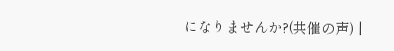になりませんか?(共催の声) |